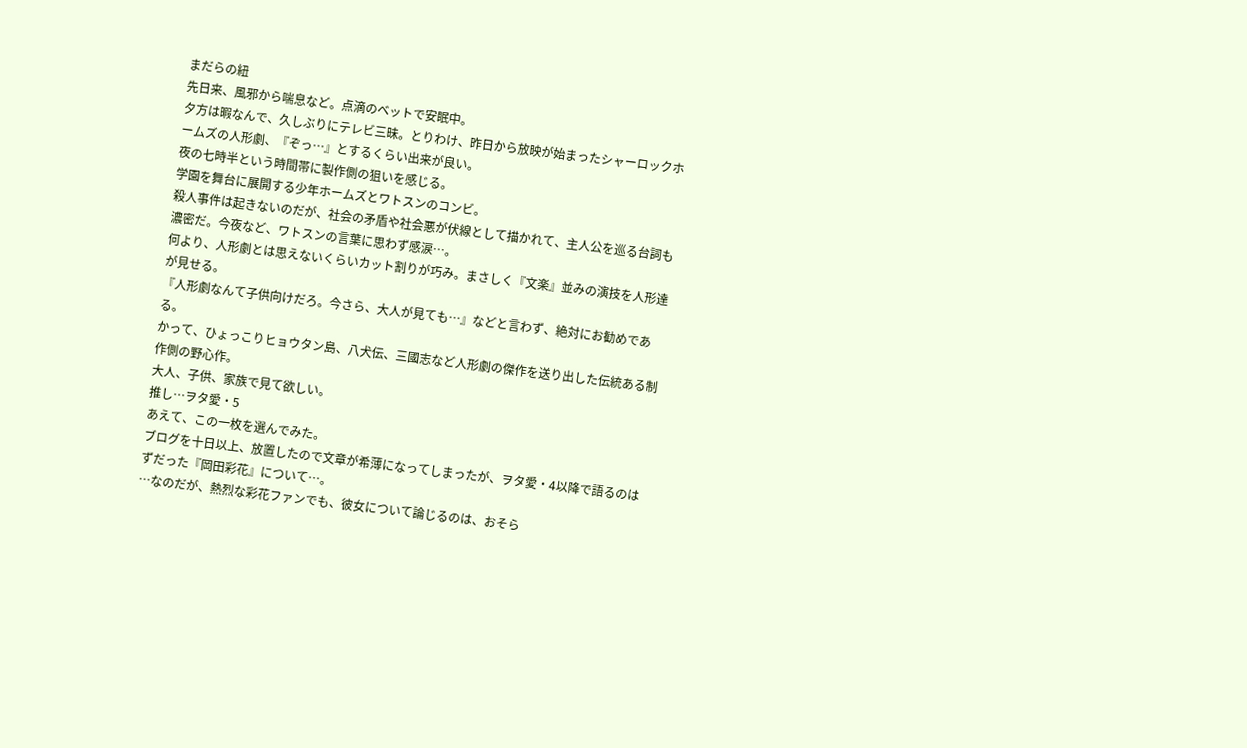まだらの紐
先日来、風邪から喘息など。点滴のベットで安眠中。
夕方は暇なんで、久しぶりにテレビ三昧。とりわけ、昨日から放映が始まったシャーロックホームズの人形劇、『ぞっ…』とするくらい出来が良い。
夜の七時半という時間帯に製作側の狙いを感じる。
学園を舞台に展開する少年ホームズとワトスンのコンビ。
殺人事件は起きないのだが、社会の矛盾や社会悪が伏線として描かれて、主人公を巡る台詞も濃密だ。今夜など、ワトスンの言葉に思わず感涙…。
何より、人形劇とは思えないくらいカット割りが巧み。まさしく『文楽』並みの演技を人形達が見せる。
『人形劇なんて子供向けだろ。今さら、大人が見ても…』などと言わず、絶対にお勧めである。
かって、ひょっこりヒョウタン島、八犬伝、三國志など人形劇の傑作を送り出した伝統ある制作側の野心作。
大人、子供、家族で見て欲しい。
推し…ヲタ愛・5
あえて、この一枚を選んでみた。
ブログを十日以上、放置したので文章が希薄になってしまったが、ヲタ愛・4以降で語るのはずだった『岡田彩花』について…。
…なのだが、熱烈な彩花ファンでも、彼女について論じるのは、おそら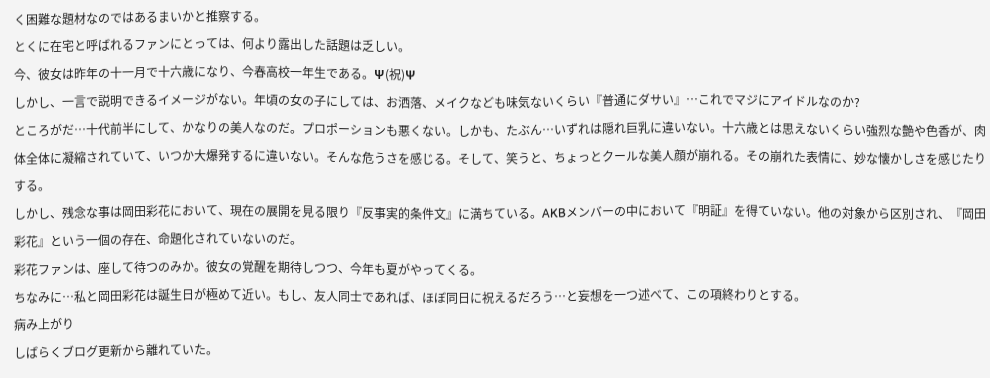く困難な題材なのではあるまいかと推察する。
とくに在宅と呼ばれるファンにとっては、何より露出した話題は乏しい。
今、彼女は昨年の十一月で十六歳になり、今春高校一年生である。Ψ(祝)Ψ
しかし、一言で説明できるイメージがない。年頃の女の子にしては、お洒落、メイクなども味気ないくらい『普通にダサい』…これでマジにアイドルなのか?
ところがだ…十代前半にして、かなりの美人なのだ。プロポーションも悪くない。しかも、たぶん…いずれは隠れ巨乳に違いない。十六歳とは思えないくらい強烈な艶や色香が、肉体全体に凝縮されていて、いつか大爆発するに違いない。そんな危うさを感じる。そして、笑うと、ちょっとクールな美人顔が崩れる。その崩れた表情に、妙な懐かしさを感じたりする。
しかし、残念な事は岡田彩花において、現在の展開を見る限り『反事実的条件文』に満ちている。AKBメンバーの中において『明証』を得ていない。他の対象から区別され、『岡田彩花』という一個の存在、命題化されていないのだ。
彩花ファンは、座して待つのみか。彼女の覚醒を期待しつつ、今年も夏がやってくる。
ちなみに…私と岡田彩花は誕生日が極めて近い。もし、友人同士であれば、ほぼ同日に祝えるだろう…と妄想を一つ述べて、この項終わりとする。
病み上がり
しばらくブログ更新から離れていた。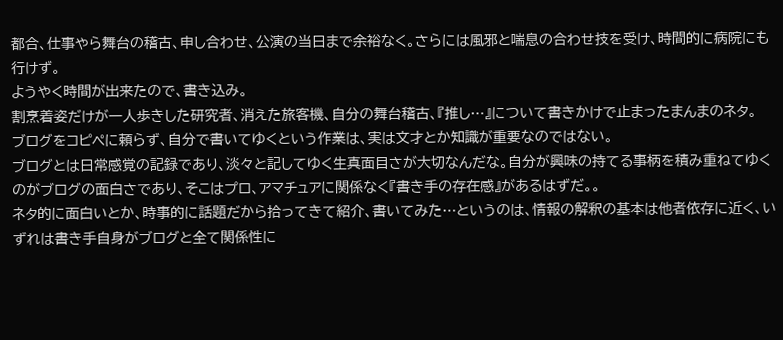都合、仕事やら舞台の稽古、申し合わせ、公演の当日まで余裕なく。さらには風邪と喘息の合わせ技を受け、時間的に病院にも行けず。
ようやく時間が出来たので、書き込み。
割烹着姿だけが一人歩きした研究者、消えた旅客機、自分の舞台稽古、『推し…』について書きかけで止まったまんまのネタ。
ブログをコピペに頼らず、自分で書いてゆくという作業は、実は文才とか知識が重要なのではない。
ブログとは日常感覚の記録であり、淡々と記してゆく生真面目さが大切なんだな。自分が興味の持てる事柄を積み重ねてゆくのがブログの面白さであり、そこはプロ、アマチュアに関係なく『書き手の存在感』があるはずだ。。
ネタ的に面白いとか、時事的に話題だから拾ってきて紹介、書いてみた…というのは、情報の解釈の基本は他者依存に近く、いずれは書き手自身がブログと全て関係性に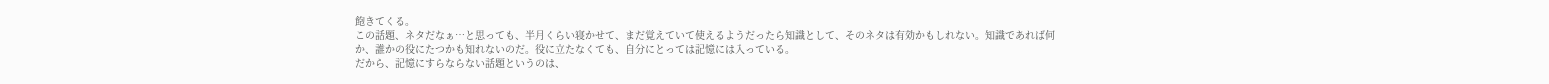飽きてくる。
この話題、ネタだなぁ…と思っても、半月くらい寝かせて、まだ覚えていて使えるようだったら知識として、そのネタは有効かもしれない。知識であれば何か、誰かの役にたつかも知れないのだ。役に立たなくても、自分にとっては記憶には入っている。
だから、記憶にすらならない話題というのは、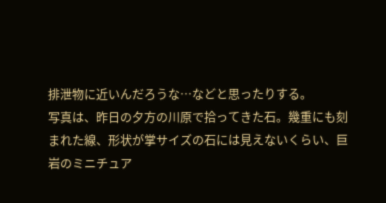排泄物に近いんだろうな…などと思ったりする。
写真は、昨日の夕方の川原で拾ってきた石。幾重にも刻まれた線、形状が掌サイズの石には見えないくらい、巨岩のミニチュア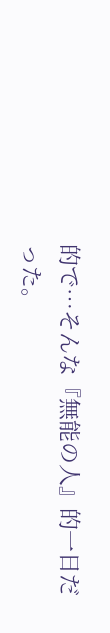的で…そんな『無能の人』的一日だった。